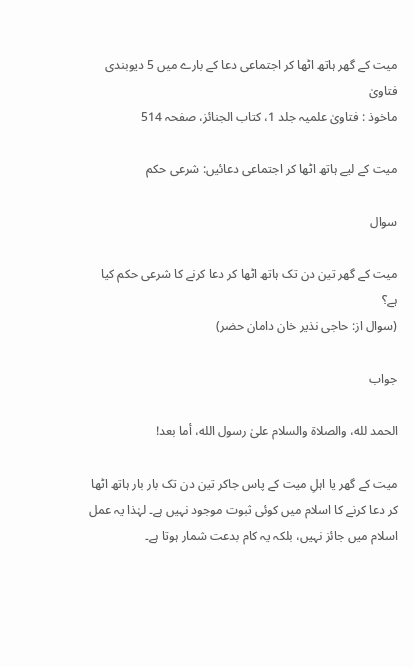میت کے گھر ہاتھ اٹھا کر اجتماعی دعا کے بارے میں 5 دیوبندی فتاویٰ
ماخوذ : فتاویٰ علمیہ جلد 1، کتاب الجنائز، صفحہ 514

میت کے لیے ہاتھ اٹھا کر اجتماعی دعائیں: شرعی حکم

سوال

میت کے گھر تین دن تک ہاتھ اٹھا کر دعا کرنے کا شرعی حکم کیا ہے؟
(سوال از: حاجی نذیر خان دامان حضر)

جواب

الحمد لله، والصلاة والسلام علىٰ رسول الله، أما بعد!

میت کے گھر یا اہلِ میت کے پاس جاکر تین دن تک بار بار ہاتھ اٹھا کر دعا کرنے کا اسلام میں کوئی ثبوت موجود نہیں ہے۔ لہٰذا یہ عمل اسلام میں جائز نہیں، بلکہ یہ کام بدعت شمار ہوتا ہے۔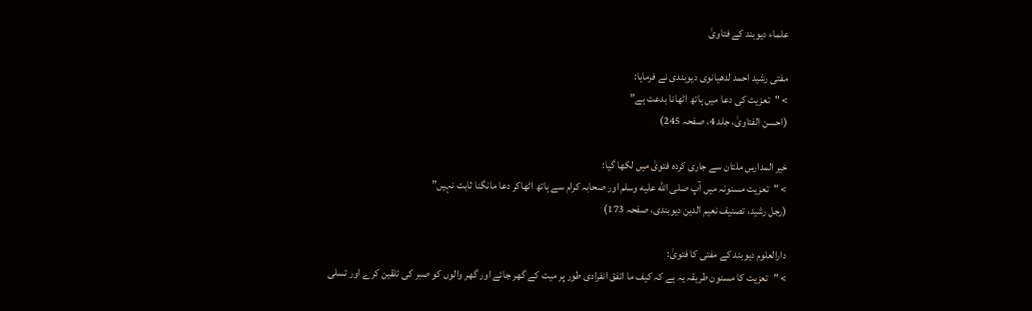علماء دیوبند کے فتاویٰ

مفتی رشید احمد لدھیانوی دیوبندی نے فرمایا:
> "تعزیت کی دعا میں ہاتھ اٹھانا بدعت ہے”
(احسن الفتاویٰ، جلد 4، صفحہ 245)

خیر المدارس ملتان سے جاری کردہ فتویٰ میں لکھا گیا:
> "تعزیت مسنونہ میں آپ صلى الله عليه وسلم اور صحابہ کرام سے ہاتھ اٹھاکر دعا مانگنا ثابت نہیں”
(رجل رشید، تصنیف نعیم الدین دیوبندی، صفحہ 173)

دارالعلوم دیوبند کے مفتی کا فتویٰ:
> "تعزیت کا مسنون طریقہ یہ ہے کہ کیف ما اتفق انفرادی طور پر میت کے گھر جائے اور گھر والوں کو صبر کی تلقین کرے اور تسلی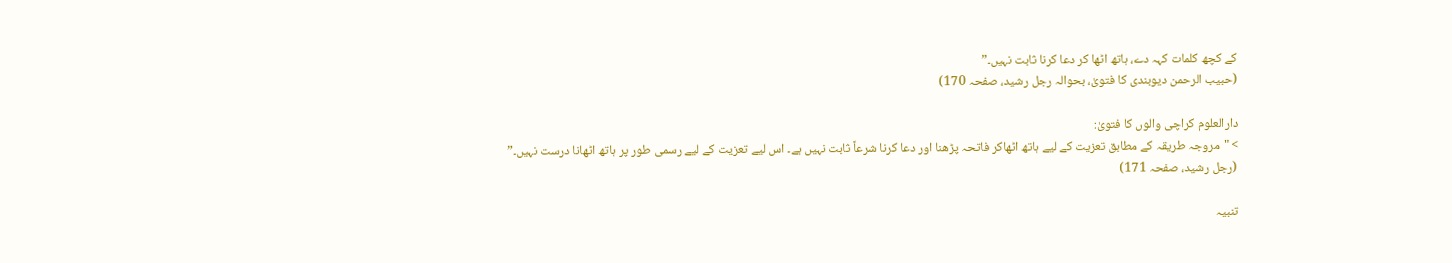کے کچھ کلمات کہہ دے، ہاتھ اٹھا کر دعا کرنا ثابت نہیں۔”
(حبیب الرحمن دیوبندی کا فتویٰ، بحوالہ رجل رشید، صفحہ 170)

دارالعلوم کراچی والوں کا فتویٰ:
> "مروجہ طریقہ کے مطابق تعزیت کے لیے ہاتھ اٹھاکر فاتحہ پڑھنا اور دعا کرنا شرعاً ثابت نہیں ہے۔ اس لیے تعزیت کے لیے رسمی طور پر ہاتھ اٹھانا درست نہیں۔”
(رجل رشید، صفحہ 171)

تنبیہ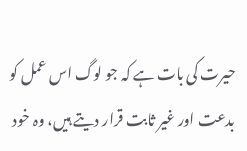حیرت کی بات ہے کہ جو لوگ اس عمل کو بدعت اور غیر ثابت قرار دیتے ہیں، وہ خود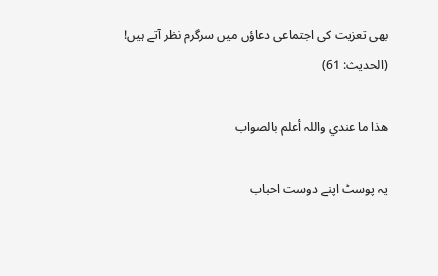بھی تعزیت کی اجتماعی دعاؤں میں سرگرم نظر آتے ہیں!
(الحدیث: 61)

ھذا ما عندي واللہ أعلم بالصواب

یہ پوسٹ اپنے دوست احباب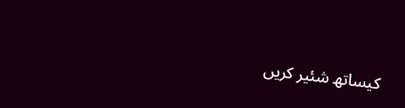کیساتھ شئیر کریں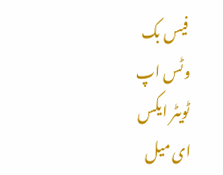فیس بک
وٹس اپ
ٹویٹر ایکس
ای میل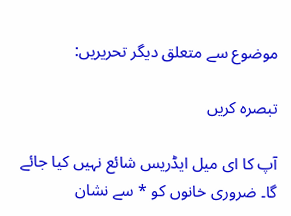موضوع سے متعلق دیگر تحریریں:

تبصرہ کریں

آپ کا ای میل ایڈریس شائع نہیں کیا جائے گا۔ ضروری خانوں کو * سے نشان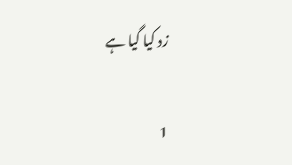زد کیا گیا ہے

1